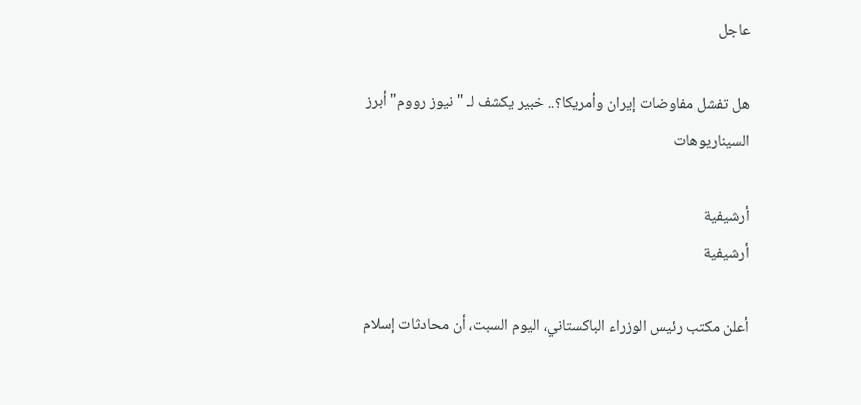عاجل

هل تفشل مفاوضات إيران وأمريكا؟.. خبير يكشف لـ "نيوز رووم" أبرز السيناريوهات

أرشيفية
أرشيفية

أعلن مكتب رئيس الوزراء الباكستاني، اليوم السبت، أن محادثات إسلام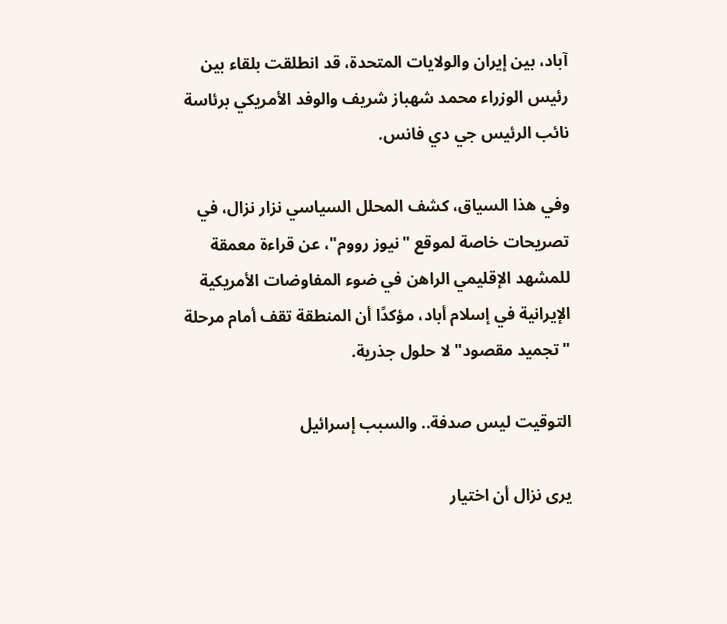آباد، بين إيران والولايات المتحدة، قد انطلقت بلقاء بين رئيس الوزراء محمد شهباز شريف والوفد الأمريكي برئاسة نائب الرئيس جي دي فانس.

وفي هذا السياق، كشف المحلل السياسي نزار نزال، في تصريحات خاصة لموقع "نيوز رووم"، عن قراءة معمقة للمشهد الإقليمي الراهن في ضوء المفاوضات الأمريكية الإيرانية في إسلام أباد، مؤكدًا أن المنطقة تقف أمام مرحلة "تجميد مقصود" لا حلول جذرية.

التوقيت ليس صدفة.. والسبب إسرائيل

يرى نزال أن اختيار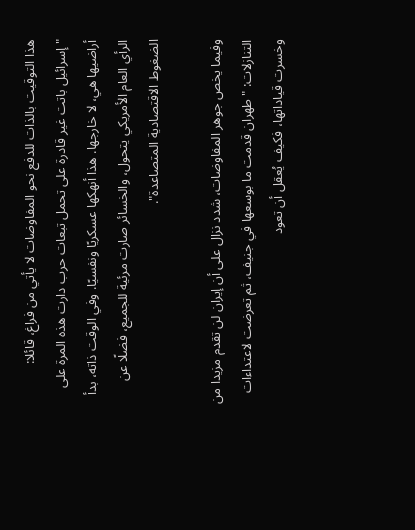هذا التوقيت بالذات للدفع نحو المفاوضات لا يأتي من فراغ، قائلا: "إسرائيل باتت غير قادرة على تحمل تبعات حرب دارت هذه المرة على أراضيها هي، لا خارجها. هذا أنهكها عسكريًا ونفسيًا. وفي الوقت ذاته، بدأ الرأي العام الأمريكي يتحول، والخسائر صارت مرئية للجميع، فضلًا عن الضغوط الاقتصادية المتصاعدة".

وفيما يخص جوهر المفاوضات، شدد نزال على أن إيران لن تقدم مزيدا من التنازلات: "طهران قدمت ما بوسعها في جنيف، ثم تعرضت لاعتداءات وخسرت قياداتها، فكيف يُعقل أن تعود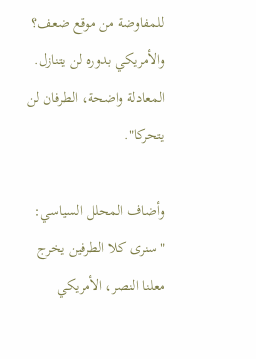للمفاوضة من موقع ضعف؟ والأمريكي بدوره لن يتنازل. المعادلة واضحة، الطرفان لن يتحركا".

وأضاف المحلل السياسي: "سنرى كلا الطرفين يخرج معلنا النصر، الأمريكي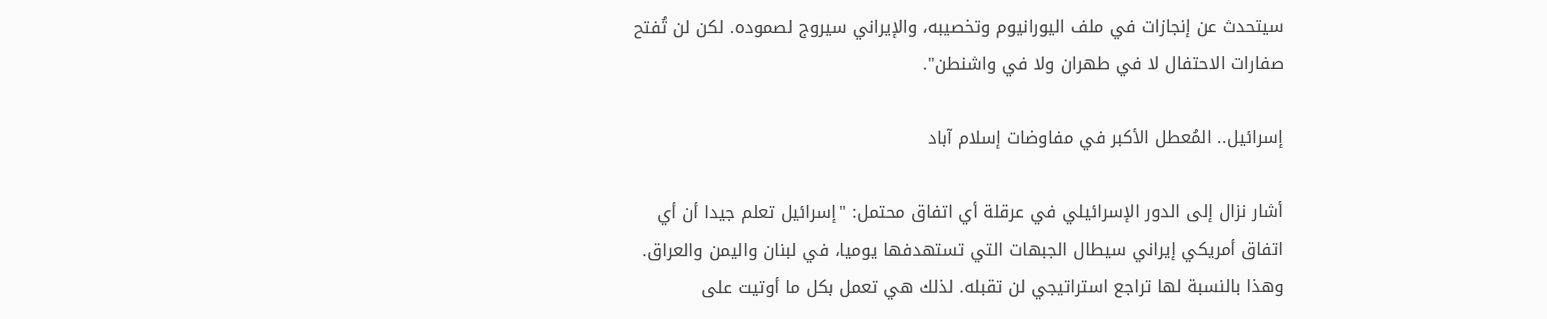سيتحدث عن إنجازات في ملف اليورانيوم وتخصيبه، والإيراني سيروج لصموده. لكن لن تُفتح صفارات الاحتفال لا في طهران ولا في واشنطن".

إسرائيل.. المُعطل الأكبر في مفاوضات إسلام آباد

أشار نزال إلى الدور الإسرائيلي في عرقلة أي اتفاق محتمل: "إسرائيل تعلم جيدا أن أي اتفاق أمريكي إيراني سيطال الجبهات التي تستهدفها يوميا، في لبنان واليمن والعراق. وهذا بالنسبة لها تراجع استراتيجي لن تقبله. لذلك هي تعمل بكل ما أوتيت على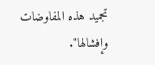تجميد هذه المفاوضات وإفشالها".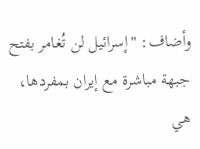وأضاف: "إسرائيل لن تُغامر بفتح جبهة مباشرة مع إيران بمفردها، هي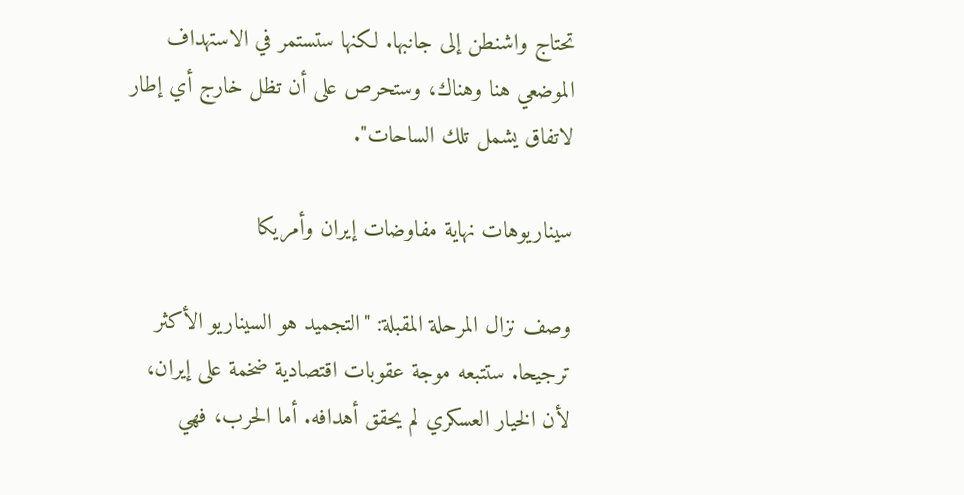تحتاج واشنطن إلى جانبها. لكنها ستستمر في الاستهداف الموضعي هنا وهناك، وستحرص على أن تظل خارج أي إطار لاتفاق يشمل تلك الساحات".

سيناريوهات نهاية مفاوضات إيران وأمريكا

وصف نزال المرحلة المقبلة: "التجميد هو السيناريو الأكثر ترجيحا. ستتبعه موجة عقوبات اقتصادية ضخمة على إيران، لأن الخيار العسكري لم يحقق أهدافه. أما الحرب، فهي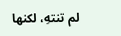لم تنتهِ، لكنها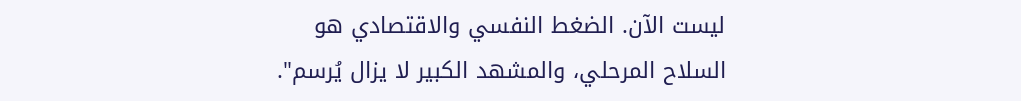ليست الآن. الضغط النفسي والاقتصادي هو السلاح المرحلي، والمشهد الكبير لا يزال يُرسم".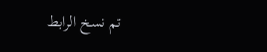تم نسخ الرابط